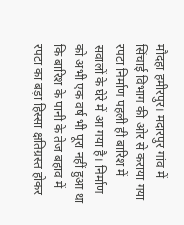मौदहा हमीरपुर। मदारपुर गांव में सिंचाई विभाग की ओर से कराया गया रपटा निर्माण पहली ही बारिश में सवालों के घेरे में आ गया है। निर्माण को अभी एक वर्ष भी पूरा नहीं हुआ था कि बारिश के पानी के तेज बहाव में रपटा का बड़ा हिस्सा क्षतिग्रस्त होकर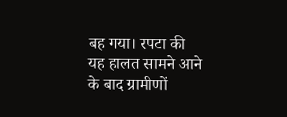बह गया। रपटा की यह हालत सामने आने के बाद ग्रामीणों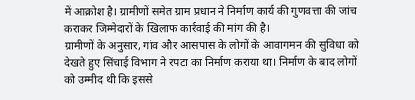में आक्रोश है। ग्रामीणों समेत ग्राम प्रधान ने निर्माण कार्य की गुणवत्ता की जांच कराकर जिम्मेदारों के खिलाफ कार्रवाई की मांग की है।
ग्रामीणों के अनुसार, गांव और आसपास के लोगों के आवागमन की सुविधा को देखते हुए सिंचाई विभाग ने रपटा का निर्माण कराया था। निर्माण के बाद लोगों को उम्मीद थी कि इससे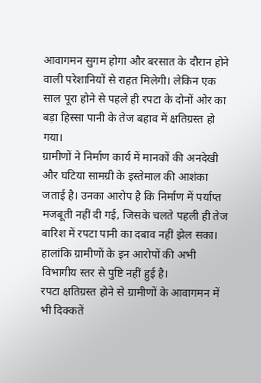आवागमन सुगम होगा और बरसात के दौरान होने वाली परेशानियों से राहत मिलेगी। लेकिन एक साल पूरा होने से पहले ही रपटा के दोनों ओर का बड़ा हिस्सा पानी के तेज बहाव में क्षतिग्रस्त हो गया।
ग्रामीणों ने निर्माण कार्य में मानकों की अनदेखी और घटिया सामग्री के इस्तेमाल की आशंका जताई है। उनका आरोप है कि निर्माण में पर्याप्त मजबूती नहीं दी गई, जिसके चलते पहली ही तेज बारिश में रपटा पानी का दबाव नहीं झेल सका। हालांकि ग्रामीणों के इन आरोपों की अभी विभागीय स्तर से पुष्टि नहीं हुई है।
रपटा क्षतिग्रस्त होने से ग्रामीणों के आवागमन में भी दिक्कतें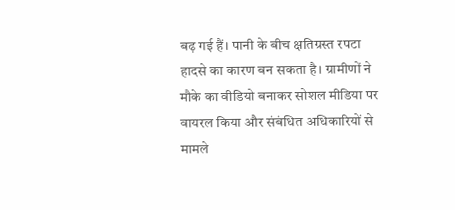बढ़ गई हैं। पानी के बीच क्षतिग्रस्त रपटा हादसे का कारण बन सकता है। ग्रामीणों ने मौके का वीडियो बनाकर सोशल मीडिया पर वायरल किया और संबंधित अधिकारियों से मामले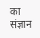का संज्ञान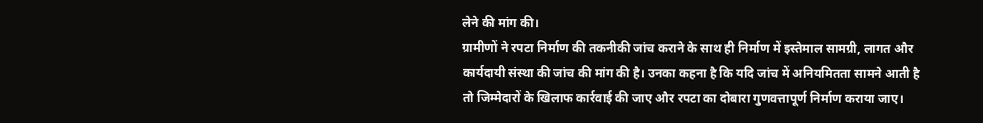लेने की मांग की।
ग्रामीणों ने रपटा निर्माण की तकनीकी जांच कराने के साथ ही निर्माण में इस्तेमाल सामग्री, लागत और कार्यदायी संस्था की जांच की मांग की है। उनका कहना है कि यदि जांच में अनियमितता सामने आती है तो जिम्मेदारों के खिलाफ कार्रवाई की जाए और रपटा का दोबारा गुणवत्तापूर्ण निर्माण कराया जाए।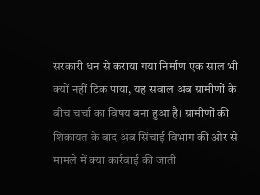सरकारी धन से कराया गया निर्माण एक साल भी क्यों नहीं टिक पाया, यह सवाल अब ग्रामीणों के बीच चर्चा का विषय बना हुआ है। ग्रामीणों की शिकायत के बाद अब सिंचाई विभाग की ओर से मामले में क्या कार्रवाई की जाती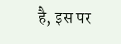है, इस पर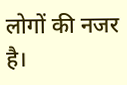लोगों की नजर है।